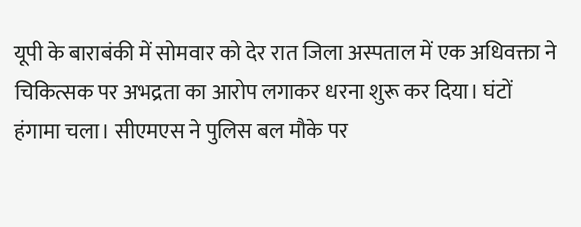यूपी के बाराबंकी में सोमवार को देर रात जिला अस्पताल में एक अधिवक्ता ने चिकित्सक पर अभद्रता का आरोप लगाकर धरना शुरू कर दिया। घंटों हंगामा चला। सीएमएस ने पुलिस बल मौके पर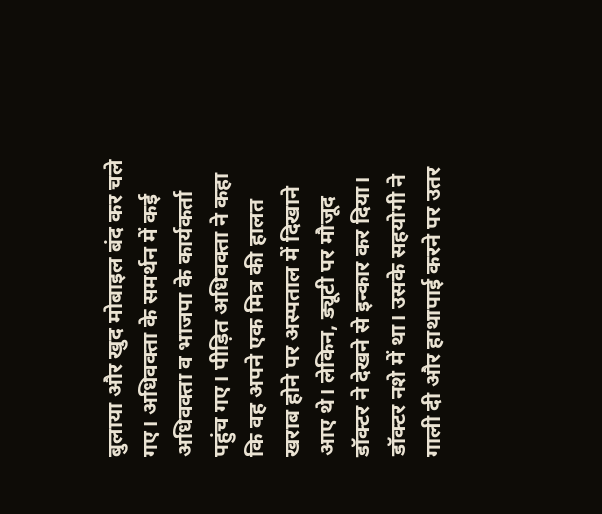बुलाया और खुद मोबाइल बंद कर चले गए। अधिवक्ता के समर्थन में कई अधिवक्ता व भाजपा के कार्यकर्ता पहुंच गए। पीड़ित अधिवक्ता ने कहा कि वह अपने एक मित्र की हालत खराब होने पर अस्पताल में दिखाने आए थे। लेकिन, ड्यूटी पर मौजूद डॉक्टर ने देखने से इन्कार कर दिया। डॉक्टर नशे में था। उसके सहयोगी ने गाली दी और हाथापाई करने पर उतर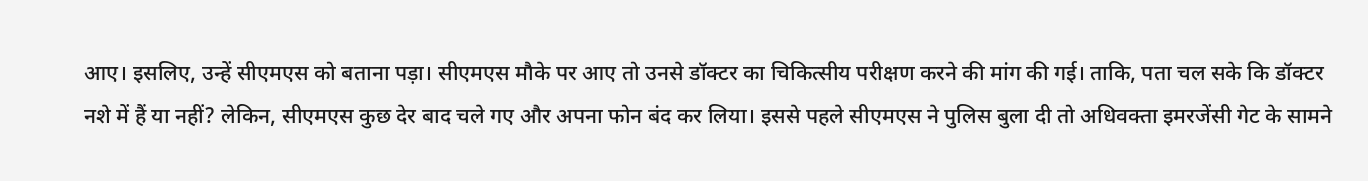आए। इसलिए, उन्हें सीएमएस को बताना पड़ा। सीएमएस मौके पर आए तो उनसे डॉक्टर का चिकित्सीय परीक्षण करने की मांग की गई। ताकि, पता चल सके कि डॉक्टर नशे में हैं या नहीं? लेकिन, सीएमएस कुछ देर बाद चले गए और अपना फोन बंद कर लिया। इससे पहले सीएमएस ने पुलिस बुला दी तो अधिवक्ता इमरजेंसी गेट के सामने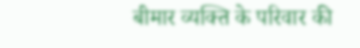बीमार व्यक्ति के परिवार की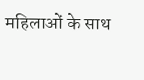महिलाओं के साथ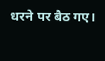धरने पर बैठ गए।